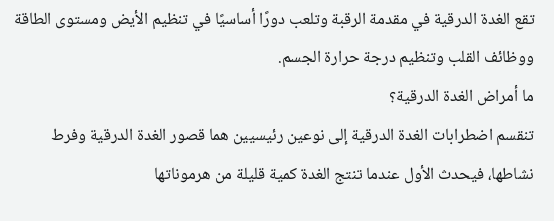تقع الغدة الدرقية في مقدمة الرقبة وتلعب دورًا أساسيًا في تنظيم الأيض ومستوى الطاقة ووظائف القلب وتنظيم درجة حرارة الجسم.
ما أمراض الغدة الدرقية؟
تنقسم اضطرابات الغدة الدرقية إلى نوعين رئيسيين هما قصور الغدة الدرقية وفرط نشاطها، فيحدث الأول عندما تنتج الغدة كمية قليلة من هرموناتها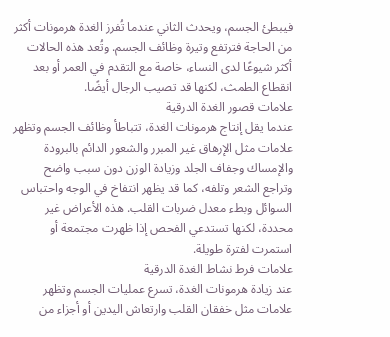فيبطئ الجسم، ويحدث الثاني عندما تُفرز الغدة هرمونات أكثر من الحاجة فترتفع وتيرة وظائف الجسم. وتُعد هذه الحالات أكثر شيوعًا لدى النساء، خاصة مع التقدم في العمر أو بعد انقطاع الطمث، لكنها قد تصيب الرجال أيضًا.
علامات قصور الغدة الدرقية
عندما يقل إنتاج هرمونات الغدة، تتباطأ وظائف الجسم وتظهر علامات مثل الإرهاق غير المبرر والشعور الدائم بالبرودة والإمساك وجفاف الجلد وزيادة الوزن دون سبب واضح وتراجع الشعر وتلفه، كما قد يظهر انتفاخ في الوجه واحتباس السوائل وبطء معدل ضربات القلب. هذه الأعراض غير محددة، لكنها تستدعي الفحص إذا ظهرت مجتمعة أو استمرت لفترة طويلة.
علامات فرط نشاط الغدة الدرقية
عند زيادة هرمونات الغدة، تسرع عمليات الجسم وتظهر علامات مثل خفقان القلب وارتعاش اليدين أو أجزاء من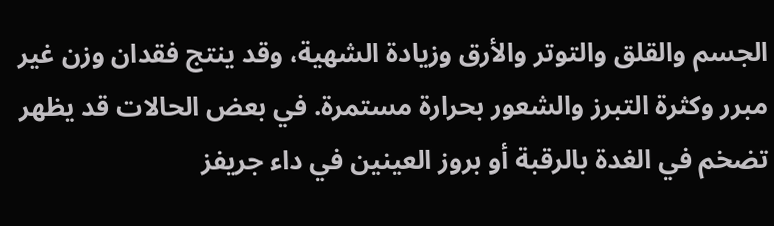الجسم والقلق والتوتر والأرق وزيادة الشهية، وقد ينتج فقدان وزن غير مبرر وكثرة التبرز والشعور بحرارة مستمرة. في بعض الحالات قد يظهر تضخم في الغدة بالرقبة أو بروز العينين في داء جريفز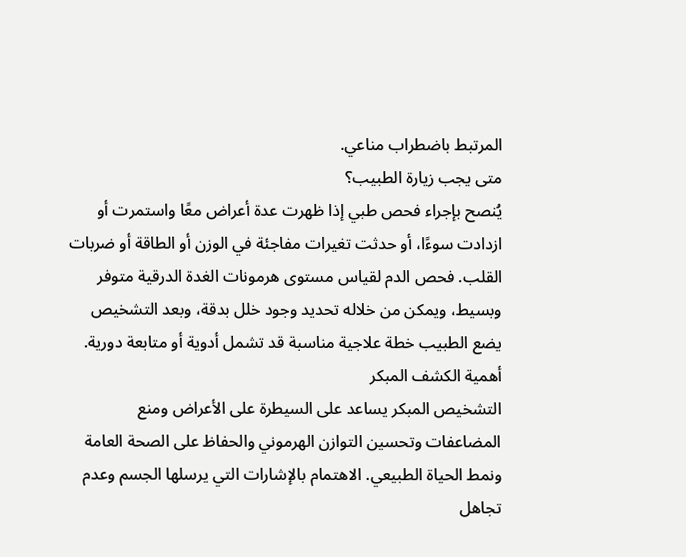المرتبط باضطراب مناعي.
متى يجب زيارة الطبيب؟
يُنصح بإجراء فحص طبي إذا ظهرت عدة أعراض معًا واستمرت أو ازدادت سوءًا، أو حدثت تغيرات مفاجئة في الوزن أو الطاقة أو ضربات القلب. فحص الدم لقياس مستوى هرمونات الغدة الدرقية متوفر وبسيط، ويمكن من خلاله تحديد وجود خلل بدقة، وبعد التشخيص يضع الطبيب خطة علاجية مناسبة قد تشمل أدوية أو متابعة دورية.
أهمية الكشف المبكر
التشخيص المبكر يساعد على السيطرة على الأعراض ومنع المضاعفات وتحسين التوازن الهرموني والحفاظ على الصحة العامة ونمط الحياة الطبيعي. الاهتمام بالإشارات التي يرسلها الجسم وعدم تجاهل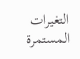التغيرات المستمرة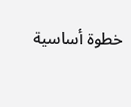خطوة أساسية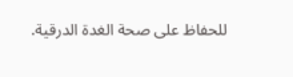للحفاظ على صحة الغدة الدرقية.